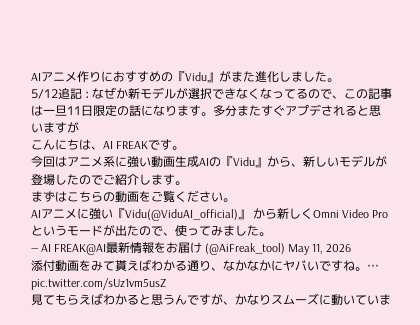AIアニメ作りにおすすめの『Vidu』がまた進化しました。
5/12追記 : なぜか新モデルが選択できなくなってるので、この記事は一旦11日限定の話になります。多分またすぐアプデされると思いますが
こんにちは、AI FREAKです。
今回はアニメ系に強い動画生成AIの『Vidu』から、新しいモデルが登場したのでご紹介します。
まずはこちらの動画をご覧ください。
AIアニメに強い『Vidu(@ViduAI_official)』 から新しくOmni Video Proというモードが出たので、使ってみました。
— AI FREAK@AI最新情報をお届け (@AiFreak_tool) May 11, 2026
添付動画をみて貰えばわかる通り、なかなかにヤバいですね。… pic.twitter.com/sUz1vm5usZ
見てもらえばわかると思うんですが、かなりスムーズに動いていま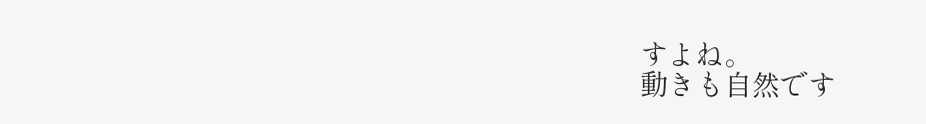すよね。
動きも自然です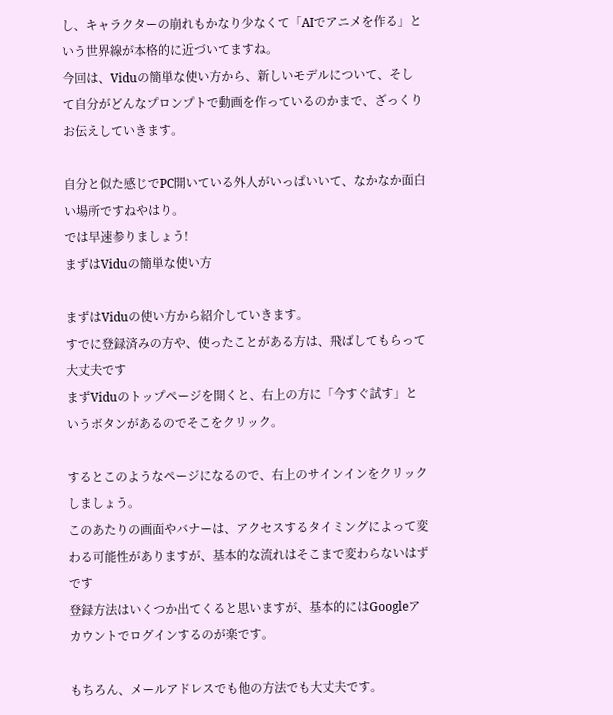し、キャラクターの崩れもかなり少なくて「AIでアニメを作る」という世界線が本格的に近づいてますね。
今回は、Viduの簡単な使い方から、新しいモデルについて、そして自分がどんなプロンプトで動画を作っているのかまで、ざっくりお伝えしていきます。

自分と似た感じでPC開いている外人がいっぱいいて、なかなか面白い場所ですねやはり。
では早速参りましょう!
まずはViduの簡単な使い方

まずはViduの使い方から紹介していきます。
すでに登録済みの方や、使ったことがある方は、飛ばしてもらって大丈夫です
まずViduのトップページを開くと、右上の方に「今すぐ試す」というボタンがあるのでそこをクリック。

するとこのようなページになるので、右上のサインインをクリックしましょう。
このあたりの画面やバナーは、アクセスするタイミングによって変わる可能性がありますが、基本的な流れはそこまで変わらないはずです
登録方法はいくつか出てくると思いますが、基本的にはGoogleアカウントでログインするのが楽です。

もちろん、メールアドレスでも他の方法でも大丈夫です。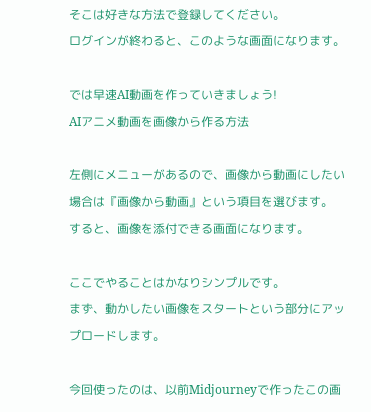そこは好きな方法で登録してください。
ログインが終わると、このような画面になります。

では早速AI動画を作っていきましょう!
AIアニメ動画を画像から作る方法

左側にメニューがあるので、画像から動画にしたい場合は『画像から動画』という項目を選びます。
すると、画像を添付できる画面になります。

ここでやることはかなりシンプルです。
まず、動かしたい画像をスタートという部分にアップロードします。

今回使ったのは、以前Midjourneyで作ったこの画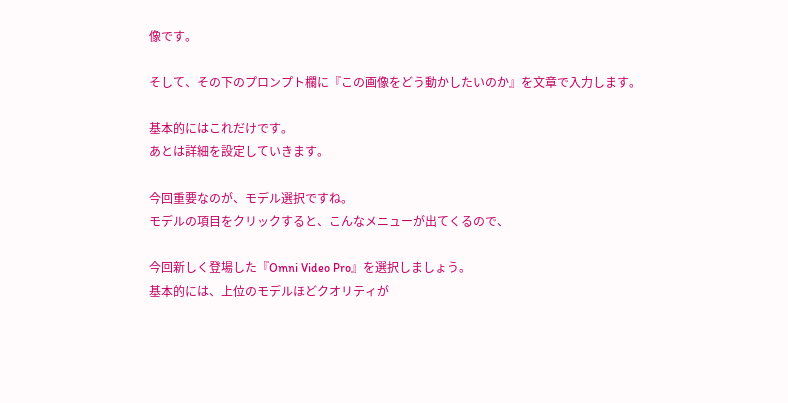像です。

そして、その下のプロンプト欄に『この画像をどう動かしたいのか』を文章で入力します。

基本的にはこれだけです。
あとは詳細を設定していきます。

今回重要なのが、モデル選択ですね。
モデルの項目をクリックすると、こんなメニューが出てくるので、

今回新しく登場した『Omni Video Pro』を選択しましょう。
基本的には、上位のモデルほどクオリティが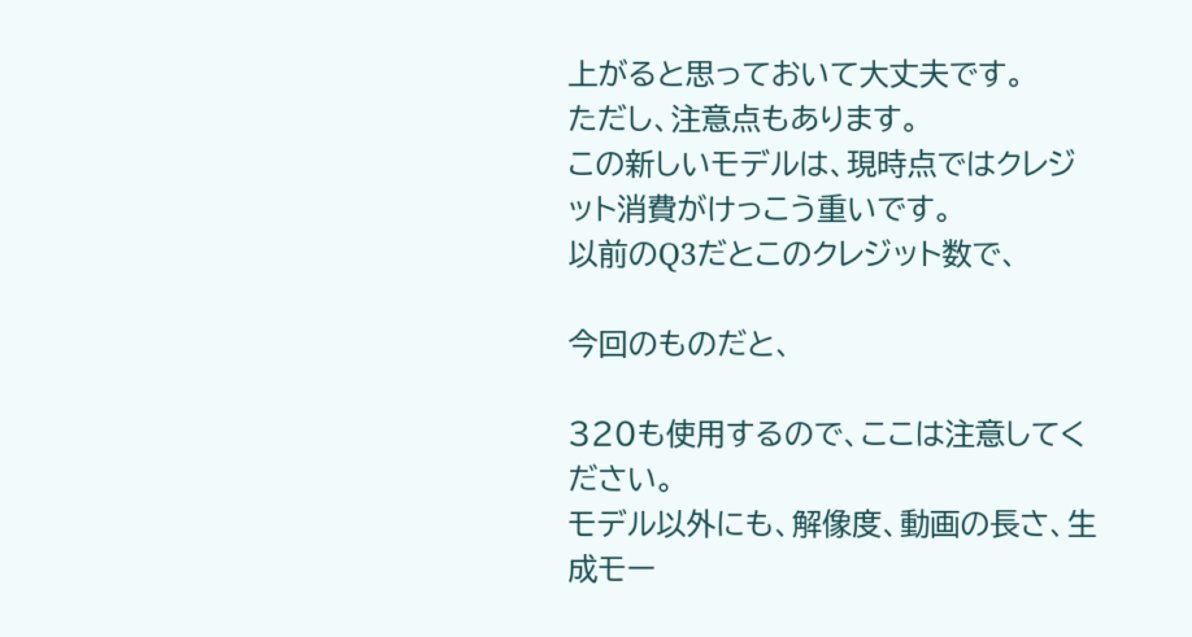上がると思っておいて大丈夫です。
ただし、注意点もあります。
この新しいモデルは、現時点ではクレジット消費がけっこう重いです。
以前のQ3だとこのクレジット数で、

今回のものだと、

320も使用するので、ここは注意してください。
モデル以外にも、解像度、動画の長さ、生成モー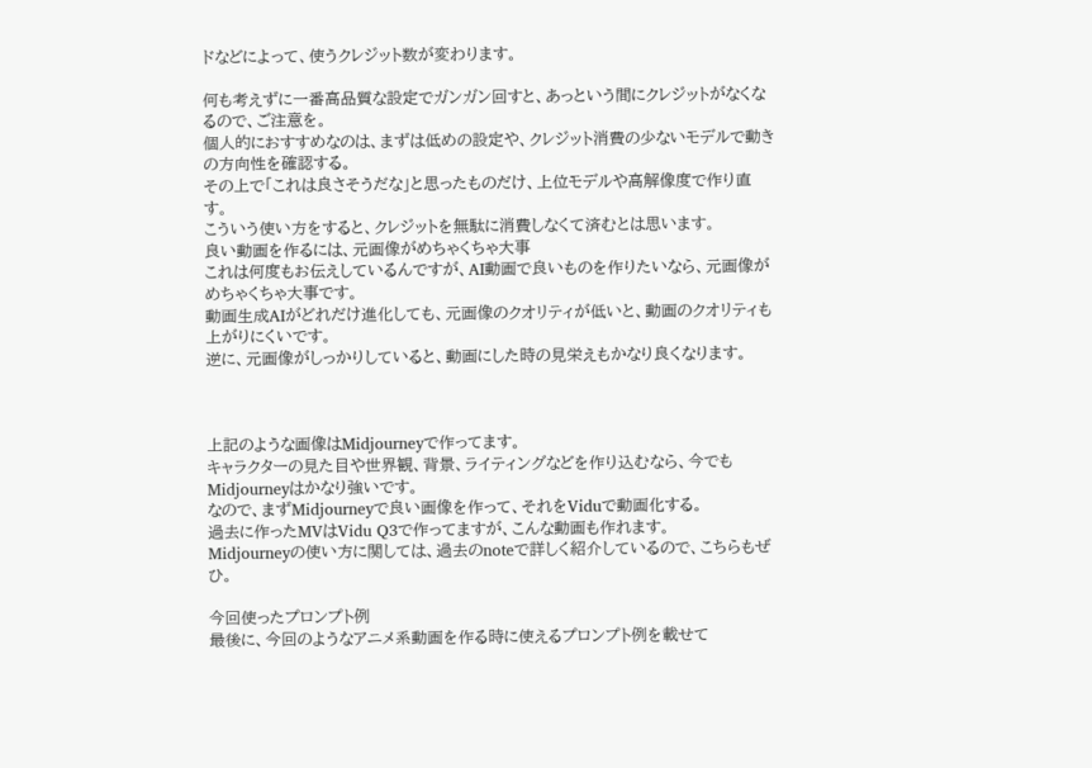ドなどによって、使うクレジット数が変わります。

何も考えずに一番高品質な設定でガンガン回すと、あっという間にクレジットがなくなるので、ご注意を。
個人的におすすめなのは、まずは低めの設定や、クレジット消費の少ないモデルで動きの方向性を確認する。
その上で「これは良さそうだな」と思ったものだけ、上位モデルや高解像度で作り直す。
こういう使い方をすると、クレジットを無駄に消費しなくて済むとは思います。
良い動画を作るには、元画像がめちゃくちゃ大事
これは何度もお伝えしているんですが、AI動画で良いものを作りたいなら、元画像がめちゃくちゃ大事です。
動画生成AIがどれだけ進化しても、元画像のクオリティが低いと、動画のクオリティも上がりにくいです。
逆に、元画像がしっかりしていると、動画にした時の見栄えもかなり良くなります。



上記のような画像はMidjourneyで作ってます。
キャラクターの見た目や世界観、背景、ライティングなどを作り込むなら、今でもMidjourneyはかなり強いです。
なので、まずMidjourneyで良い画像を作って、それをViduで動画化する。
過去に作ったMVはVidu Q3で作ってますが、こんな動画も作れます。
Midjourneyの使い方に関しては、過去のnoteで詳しく紹介しているので、こちらもぜひ。

今回使ったプロンプト例
最後に、今回のようなアニメ系動画を作る時に使えるプロンプト例を載せて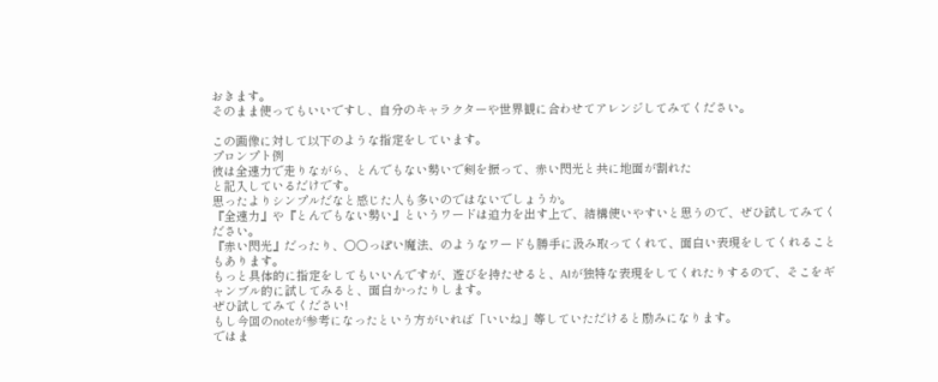おきます。
そのまま使ってもいいですし、自分のキャラクターや世界観に合わせてアレンジしてみてください。

この画像に対して以下のような指定をしています。
プロンプト例
彼は全速力で走りながら、とんでもない勢いで剣を振って、赤い閃光と共に地面が割れた
と記入しているだけです。
思ったよりシンプルだなと感じた人も多いのではないでしょうか。
『全速力』や『とんでもない勢い』というワードは迫力を出す上で、結構使いやすいと思うので、ぜひ試してみてください。
『赤い閃光』だったり、〇〇っぽい魔法、のようなワードも勝手に汲み取ってくれて、面白い表現をしてくれることもあります。
もっと具体的に指定をしてもいいんですが、遊びを持たせると、AIが独特な表現をしてくれたりするので、そこをギャンブル的に試してみると、面白かったりします。
ぜひ試してみてください!
もし今回のnoteが参考になったという方がいれば「いいね」等していただけると励みになります。
ではま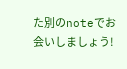た別のnoteでお会いしましょう!